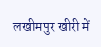लखीमपुर खीरी में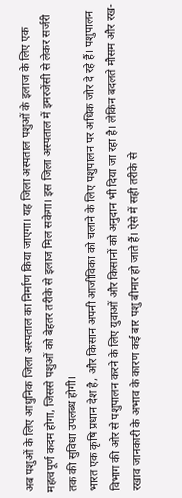अब पशुओं के लिए आधुनिक जिला अस्पताल का निर्माण किया जाएगा। यह जिला अस्पताल पशुओं के इलाज के लिए एक महत्वपूर्ण कदम होगा, जिससे पशुओं को बेहतर तरीके से इलाज मिल सकेगा। इस जिला अस्पताल में इमरजेंसी से लेकर सर्जरी तक की सुविधा उपलब्ध होगी।
भारत एक कृषि प्रधान देश है, और किसान अपनी आजीविका को चलाने के लिए पशुपालन पर अधिक जोर दे रहे हैं। पशुपालन विभाग की ओर से पशुपालन करने के लिए युवाओं और किसानों को अनुदान भी दिया जा रहा है। लेकिन बदलते मौसम और रख-रखाव जानकारी के अभाव के कारण कई बार पशु बीमार हो जाते हैं। ऐसे में सही तरीके से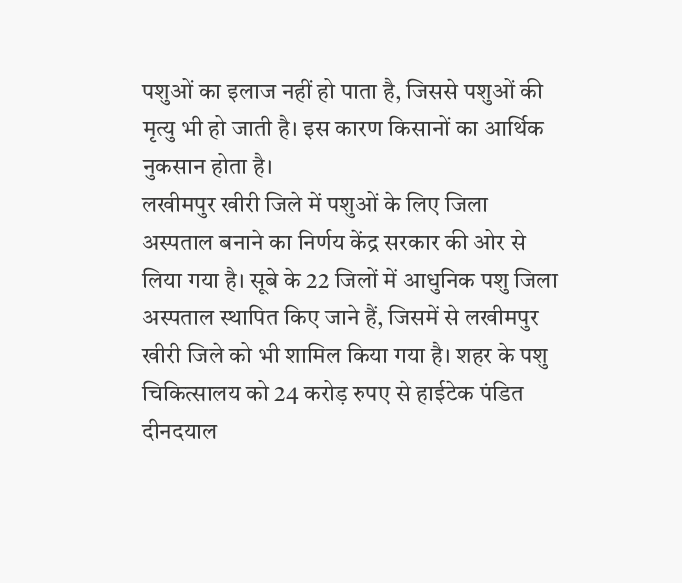पशुओं का इलाज नहीं हो पाता है, जिससे पशुओं की मृत्यु भी हो जाती है। इस कारण किसानों का आर्थिक नुकसान होता है।
लखीमपुर खीरी जिले में पशुओं के लिए जिला अस्पताल बनाने का निर्णय केंद्र सरकार की ओर से लिया गया है। सूबे के 22 जिलों में आधुनिक पशु जिला अस्पताल स्थापित किए जाने हैं, जिसमें से लखीमपुर खीरी जिले को भी शामिल किया गया है। शहर के पशु चिकित्सालय को 24 करोड़ रुपए से हाईटेक पंडित दीनदयाल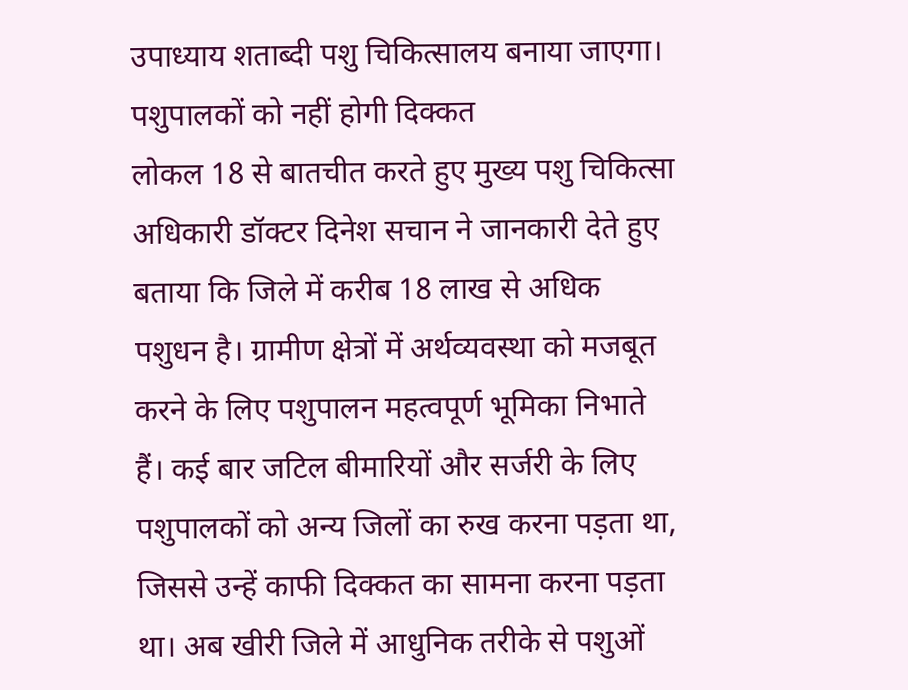उपाध्याय शताब्दी पशु चिकित्सालय बनाया जाएगा।
पशुपालकों को नहीं होगी दिक्कत
लोकल 18 से बातचीत करते हुए मुख्य पशु चिकित्सा अधिकारी डॉक्टर दिनेश सचान ने जानकारी देते हुए बताया कि जिले में करीब 18 लाख से अधिक पशुधन है। ग्रामीण क्षेत्रों में अर्थव्यवस्था को मजबूत करने के लिए पशुपालन महत्वपूर्ण भूमिका निभाते हैं। कई बार जटिल बीमारियों और सर्जरी के लिए पशुपालकों को अन्य जिलों का रुख करना पड़ता था, जिससे उन्हें काफी दिक्कत का सामना करना पड़ता था। अब खीरी जिले में आधुनिक तरीके से पशुओं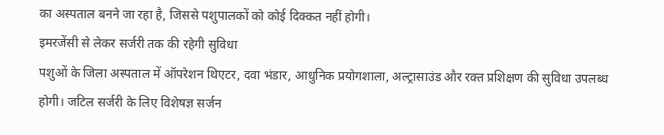का अस्पताल बनने जा रहा है, जिससे पशुपालकों को कोई दिक्कत नहीं होगी।
इमरजेंसी से लेकर सर्जरी तक की रहेगी सुविधा
पशुओं के जिला अस्पताल में ऑपरेशन थिएटर, दवा भंडार, आधुनिक प्रयोगशाला, अल्ट्रासाउंड और रक्त प्रशिक्षण की सुविधा उपलब्ध होगी। जटिल सर्जरी के लिए विशेषज्ञ सर्जन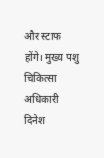और स्टाफ होंगे। मुख्य पशु चिकित्सा अधिकारी दिनेश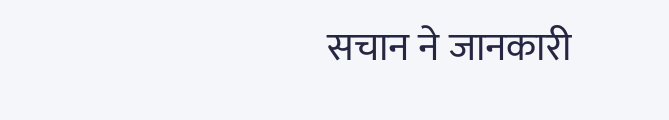सचान ने जानकारी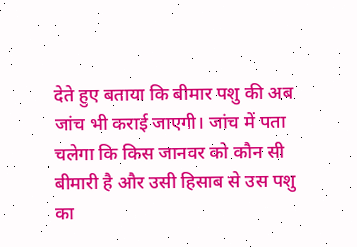देते हुए बताया कि बीमार पशु की अब जांच भी कराई जाएगी। जांच में पता चलेगा कि किस जानवर को कौन सी बीमारी है और उसी हिसाब से उस पशु का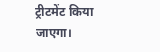ट्रीटमेंट किया जाएगा।